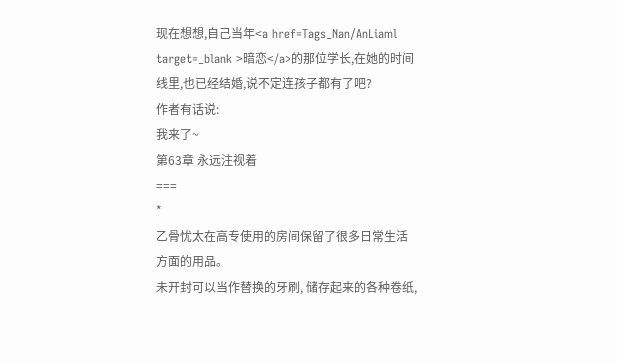现在想想,自己当年<a href=Tags_Nan/AnLiaml target=_blank >暗恋</a>的那位学长,在她的时间线里,也已经结婚,说不定连孩子都有了吧?
作者有话说:
我来了~
第63章 永远注视着
===
*
乙骨忧太在高专使用的房间保留了很多日常生活方面的用品。
未开封可以当作替换的牙刷, 储存起来的各种卷纸,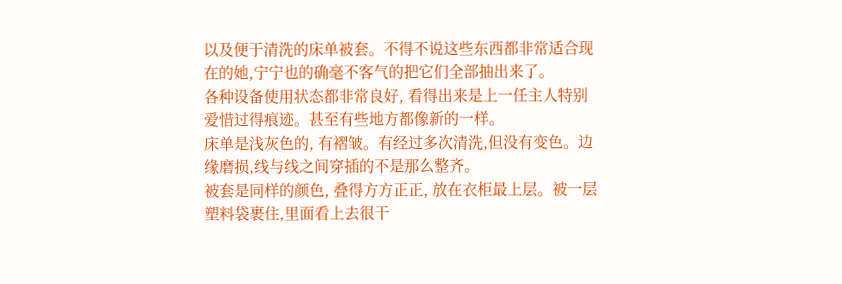以及便于清洗的床单被套。不得不说这些东西都非常适合现在的她,宁宁也的确毫不客气的把它们全部抽出来了。
各种设备使用状态都非常良好, 看得出来是上一任主人特别爱惜过得痕迹。甚至有些地方都像新的一样。
床单是浅灰色的, 有褶皱。有经过多次清洗,但没有变色。边缘磨损,线与线之间穿插的不是那么整齐。
被套是同样的颜色, 叠得方方正正, 放在衣柜最上层。被一层塑料袋裹住,里面看上去很干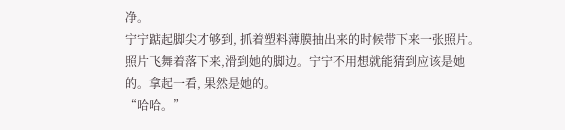净。
宁宁踮起脚尖才够到, 抓着塑料薄膜抽出来的时候带下来一张照片。
照片飞舞着落下来,滑到她的脚边。宁宁不用想就能猜到应该是她的。拿起一看, 果然是她的。
“哈哈。”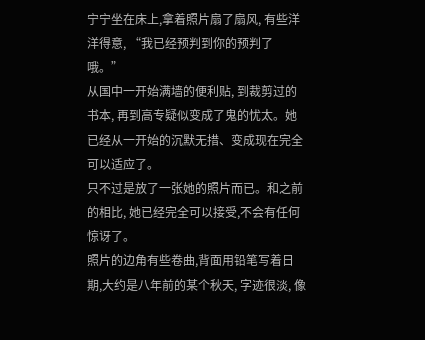宁宁坐在床上,拿着照片扇了扇风, 有些洋洋得意, “我已经预判到你的预判了哦。”
从国中一开始满墙的便利贴, 到裁剪过的书本, 再到高专疑似变成了鬼的忧太。她已经从一开始的沉默无措、变成现在完全可以适应了。
只不过是放了一张她的照片而已。和之前的相比, 她已经完全可以接受,不会有任何惊讶了。
照片的边角有些卷曲,背面用铅笔写着日期,大约是八年前的某个秋天, 字迹很淡, 像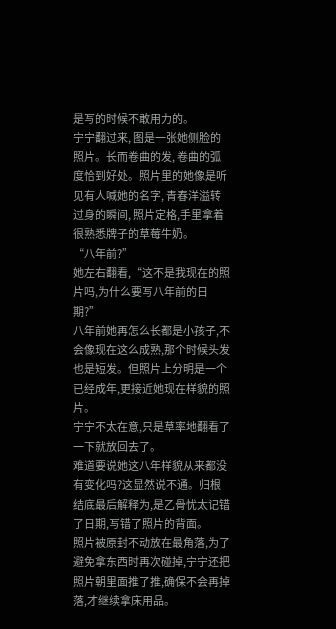是写的时候不敢用力的。
宁宁翻过来, 图是一张她侧脸的照片。长而卷曲的发, 卷曲的弧度恰到好处。照片里的她像是听见有人喊她的名字, 青春洋溢转过身的瞬间, 照片定格,手里拿着很熟悉牌子的草莓牛奶。
“八年前?”
她左右翻看,“这不是我现在的照片吗,为什么要写八年前的日期?”
八年前她再怎么长都是小孩子,不会像现在这么成熟,那个时候头发也是短发。但照片上分明是一个已经成年,更接近她现在样貌的照片。
宁宁不太在意,只是草率地翻看了一下就放回去了。
难道要说她这八年样貌从来都没有变化吗?这显然说不通。归根结底最后解释为,是乙骨忧太记错了日期,写错了照片的背面。
照片被原封不动放在最角落,为了避免拿东西时再次碰掉,宁宁还把照片朝里面推了推,确保不会再掉落,才继续拿床用品。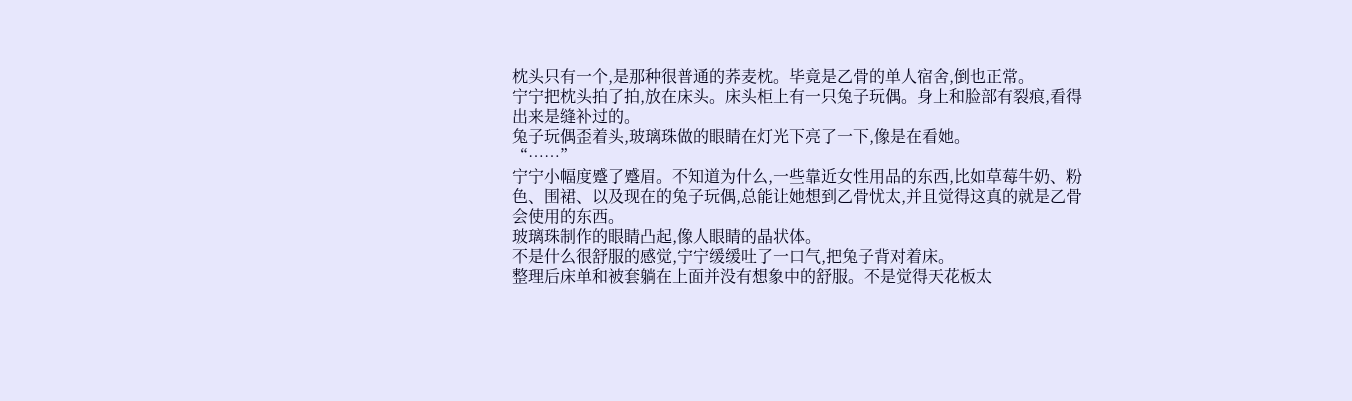枕头只有一个,是那种很普通的荞麦枕。毕竟是乙骨的单人宿舍,倒也正常。
宁宁把枕头拍了拍,放在床头。床头柜上有一只兔子玩偶。身上和脸部有裂痕,看得出来是缝补过的。
兔子玩偶歪着头,玻璃珠做的眼睛在灯光下亮了一下,像是在看她。
“……”
宁宁小幅度蹙了蹙眉。不知道为什么,一些靠近女性用品的东西,比如草莓牛奶、粉色、围裙、以及现在的兔子玩偶,总能让她想到乙骨忧太,并且觉得这真的就是乙骨会使用的东西。
玻璃珠制作的眼睛凸起,像人眼睛的晶状体。
不是什么很舒服的感觉,宁宁缓缓吐了一口气,把兔子背对着床。
整理后床单和被套躺在上面并没有想象中的舒服。不是觉得天花板太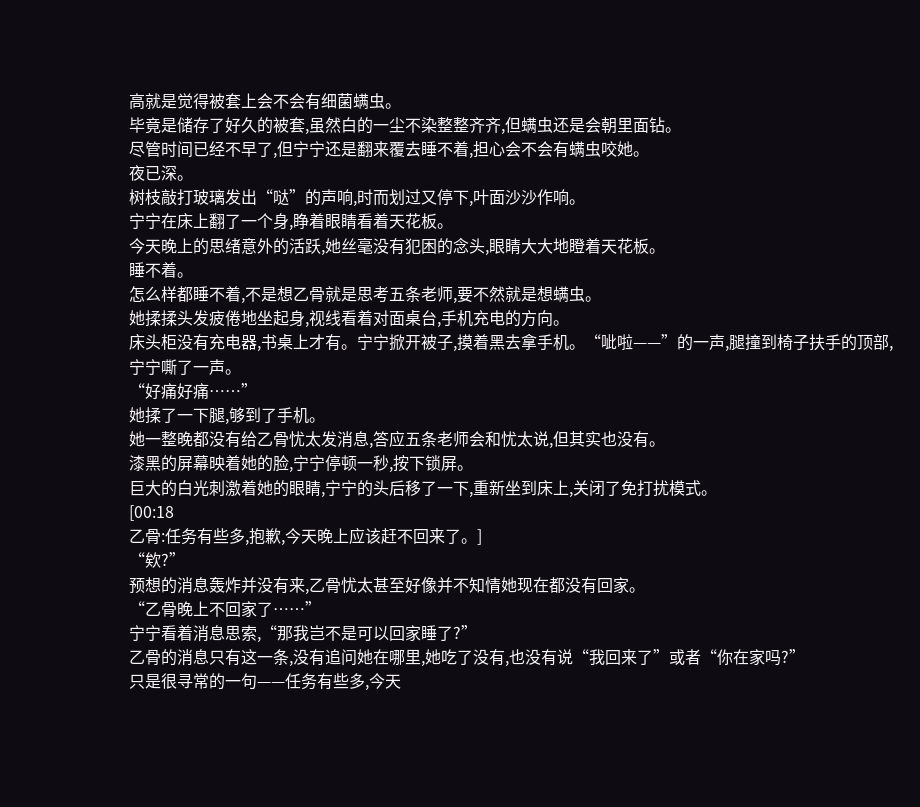高就是觉得被套上会不会有细菌螨虫。
毕竟是储存了好久的被套,虽然白的一尘不染整整齐齐,但螨虫还是会朝里面钻。
尽管时间已经不早了,但宁宁还是翻来覆去睡不着,担心会不会有螨虫咬她。
夜已深。
树枝敲打玻璃发出“哒”的声响,时而划过又停下,叶面沙沙作响。
宁宁在床上翻了一个身,睁着眼睛看着天花板。
今天晚上的思绪意外的活跃,她丝毫没有犯困的念头,眼睛大大地瞪着天花板。
睡不着。
怎么样都睡不着,不是想乙骨就是思考五条老师,要不然就是想螨虫。
她揉揉头发疲倦地坐起身,视线看着对面桌台,手机充电的方向。
床头柜没有充电器,书桌上才有。宁宁掀开被子,摸着黑去拿手机。“呲啦——”的一声,腿撞到椅子扶手的顶部,宁宁嘶了一声。
“好痛好痛……”
她揉了一下腿,够到了手机。
她一整晚都没有给乙骨忧太发消息,答应五条老师会和忧太说,但其实也没有。
漆黑的屏幕映着她的脸,宁宁停顿一秒,按下锁屏。
巨大的白光刺激着她的眼睛,宁宁的头后移了一下,重新坐到床上,关闭了免打扰模式。
[00:18
乙骨:任务有些多,抱歉,今天晚上应该赶不回来了。]
“欸?”
预想的消息轰炸并没有来,乙骨忧太甚至好像并不知情她现在都没有回家。
“乙骨晚上不回家了……”
宁宁看着消息思索,“那我岂不是可以回家睡了?”
乙骨的消息只有这一条,没有追问她在哪里,她吃了没有,也没有说“我回来了”或者“你在家吗?”
只是很寻常的一句——任务有些多,今天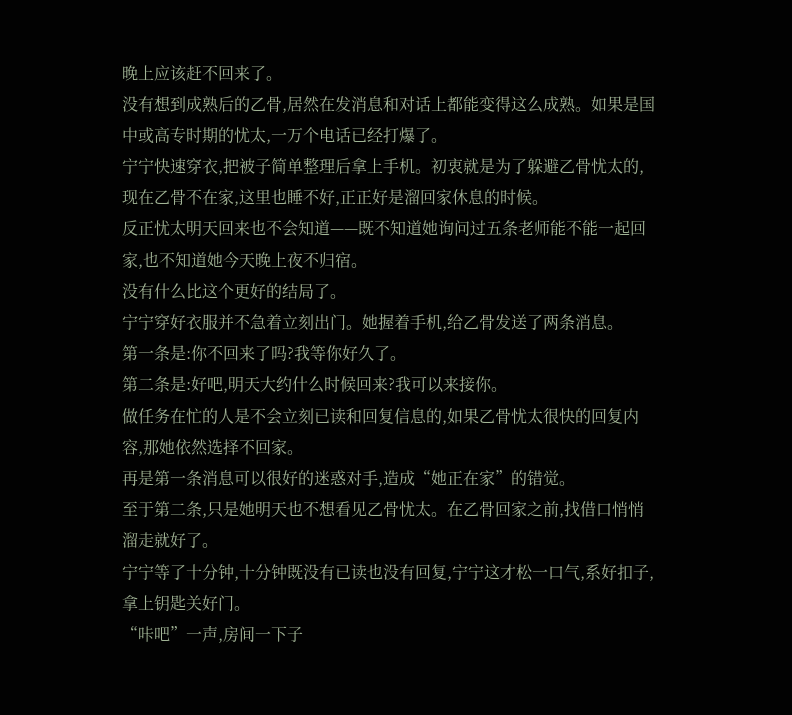晚上应该赶不回来了。
没有想到成熟后的乙骨,居然在发消息和对话上都能变得这么成熟。如果是国中或高专时期的忧太,一万个电话已经打爆了。
宁宁快速穿衣,把被子简单整理后拿上手机。初衷就是为了躲避乙骨忧太的,现在乙骨不在家,这里也睡不好,正正好是溜回家休息的时候。
反正忧太明天回来也不会知道——既不知道她询问过五条老师能不能一起回家,也不知道她今天晚上夜不归宿。
没有什么比这个更好的结局了。
宁宁穿好衣服并不急着立刻出门。她握着手机,给乙骨发送了两条消息。
第一条是:你不回来了吗?我等你好久了。
第二条是:好吧,明天大约什么时候回来?我可以来接你。
做任务在忙的人是不会立刻已读和回复信息的,如果乙骨忧太很快的回复内容,那她依然选择不回家。
再是第一条消息可以很好的迷惑对手,造成“她正在家”的错觉。
至于第二条,只是她明天也不想看见乙骨忧太。在乙骨回家之前,找借口悄悄溜走就好了。
宁宁等了十分钟,十分钟既没有已读也没有回复,宁宁这才松一口气,系好扣子,拿上钥匙关好门。
“咔吧”一声,房间一下子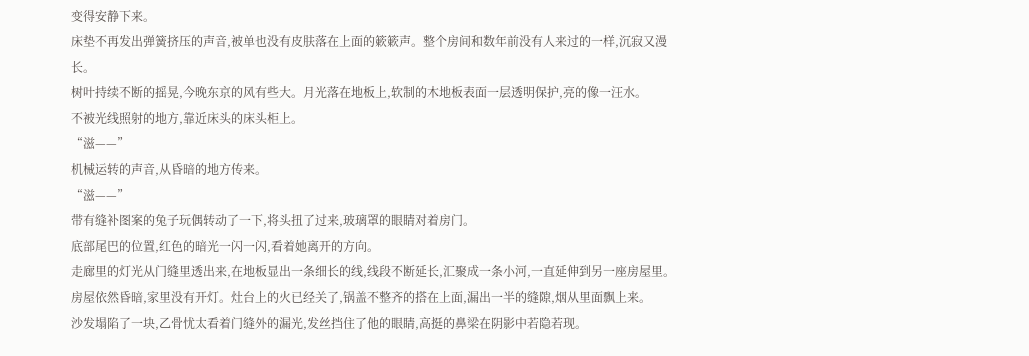变得安静下来。
床垫不再发出弹簧挤压的声音,被单也没有皮肤落在上面的簌簌声。整个房间和数年前没有人来过的一样,沉寂又漫长。
树叶持续不断的摇晃,今晚东京的风有些大。月光落在地板上,软制的木地板表面一层透明保护,亮的像一汪水。
不被光线照射的地方,靠近床头的床头柜上。
“滋——”
机械运转的声音,从昏暗的地方传来。
“滋——”
带有缝补图案的兔子玩偶转动了一下,将头扭了过来,玻璃罩的眼睛对着房门。
底部尾巴的位置,红色的暗光一闪一闪,看着她离开的方向。
走廊里的灯光从门缝里透出来,在地板显出一条细长的线,线段不断延长,汇聚成一条小河,一直延伸到另一座房屋里。
房屋依然昏暗,家里没有开灯。灶台上的火已经关了,锅盖不整齐的搭在上面,漏出一半的缝隙,烟从里面飘上来。
沙发塌陷了一块,乙骨忧太看着门缝外的漏光,发丝挡住了他的眼睛,高挺的鼻梁在阴影中若隐若现。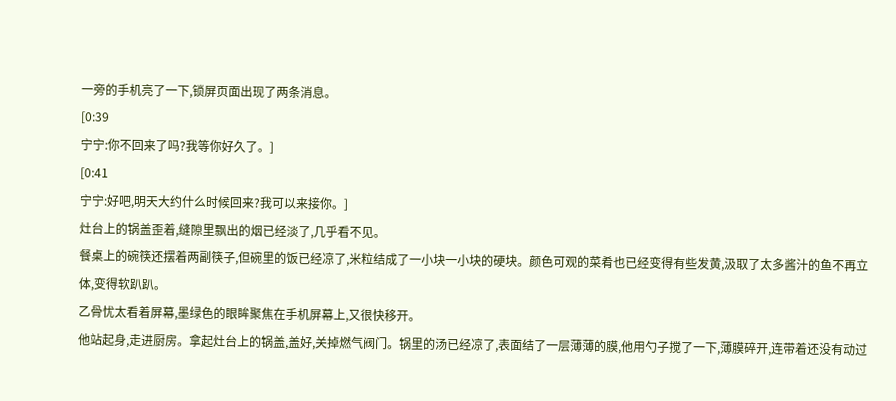一旁的手机亮了一下,锁屏页面出现了两条消息。
[0:39
宁宁:你不回来了吗?我等你好久了。]
[0:41
宁宁:好吧,明天大约什么时候回来?我可以来接你。]
灶台上的锅盖歪着,缝隙里飘出的烟已经淡了,几乎看不见。
餐桌上的碗筷还摆着两副筷子,但碗里的饭已经凉了,米粒结成了一小块一小块的硬块。颜色可观的菜肴也已经变得有些发黄,汲取了太多酱汁的鱼不再立体,变得软趴趴。
乙骨忧太看着屏幕,墨绿色的眼眸聚焦在手机屏幕上,又很快移开。
他站起身,走进厨房。拿起灶台上的锅盖,盖好,关掉燃气阀门。锅里的汤已经凉了,表面结了一层薄薄的膜,他用勺子搅了一下,薄膜碎开,连带着还没有动过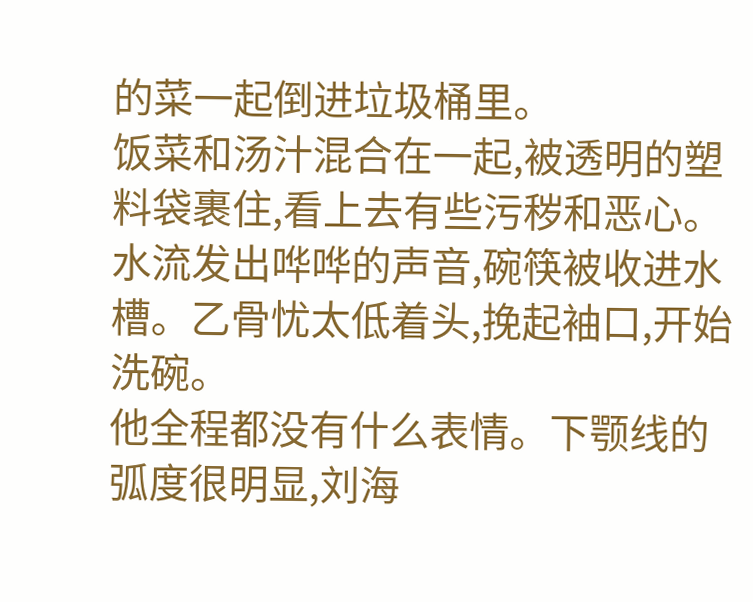的菜一起倒进垃圾桶里。
饭菜和汤汁混合在一起,被透明的塑料袋裹住,看上去有些污秽和恶心。
水流发出哗哗的声音,碗筷被收进水槽。乙骨忧太低着头,挽起袖口,开始洗碗。
他全程都没有什么表情。下颚线的弧度很明显,刘海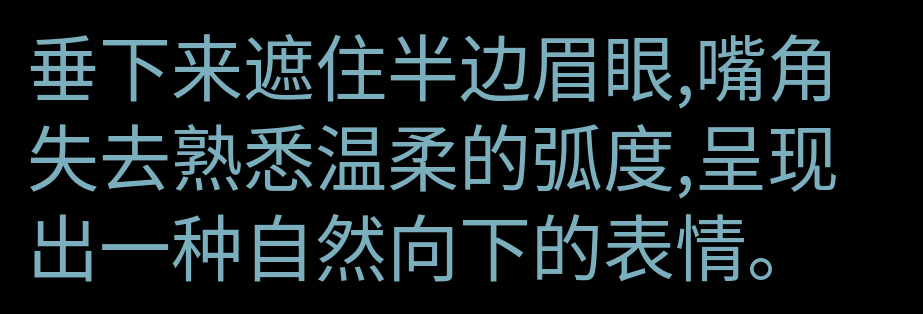垂下来遮住半边眉眼,嘴角失去熟悉温柔的弧度,呈现出一种自然向下的表情。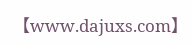【www.dajuxs.com】